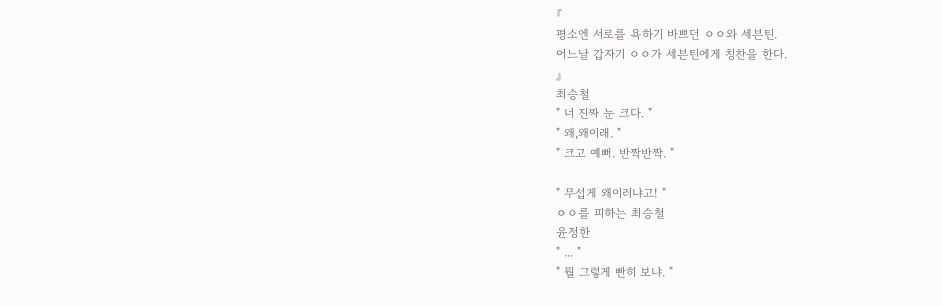『
평소엔 서로를 욕하기 바쁘던 ㅇㅇ와 세븐틴.
어느날 갑자기 ㅇㅇ가 세븐틴에게 칭찬을 한다.
』
최승철
" 너 진짜 눈 크다. "
" 왜,왜이래. "
" 크고 예뻐. 반짝반짝. "

" 무섭게 왜이러냐고! "
ㅇㅇ를 피하는 최승철
윤정한
" ... "
" 뭘 그렇게 빤히 보냐. "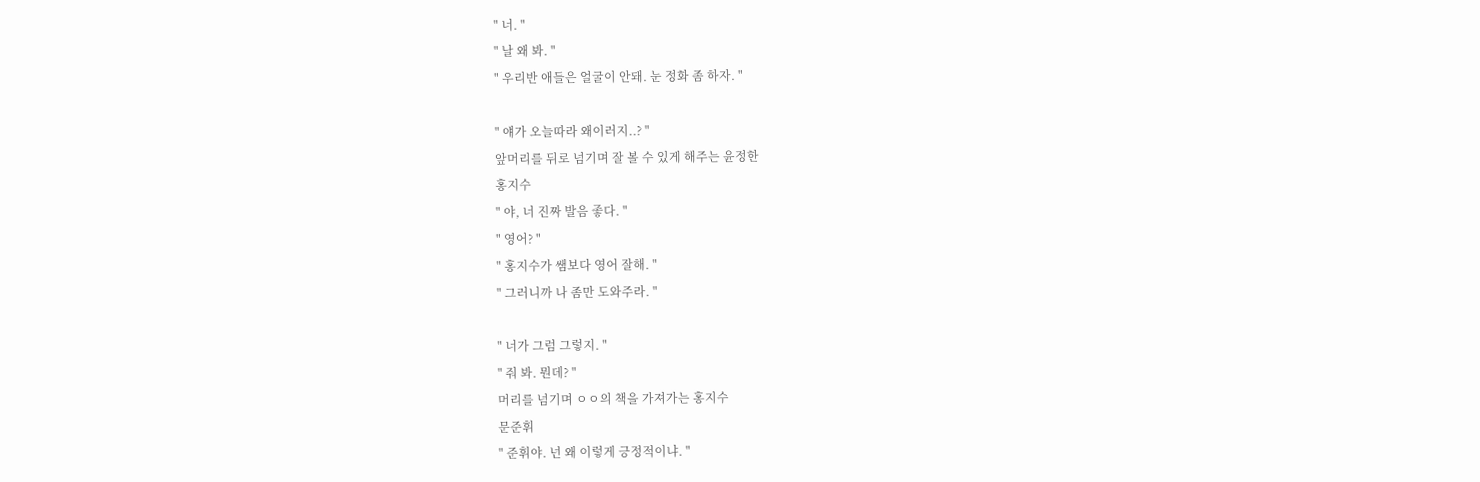" 너. "
" 날 왜 봐. "
" 우리반 애들은 얼굴이 안돼. 눈 정화 좀 하자. "

" 얘가 오늘따라 왜이러지..? "
앞머리를 뒤로 넘기며 잘 볼 수 있게 해주는 윤정한
홍지수
" 야, 너 진짜 발음 좋다. "
" 영어? "
" 홍지수가 쌤보다 영어 잘해. "
" 그러니까 나 좀만 도와주라. "

" 너가 그럼 그렇지. "
" 줘 봐. 뭔데? "
머리를 넘기며 ㅇㅇ의 책을 가져가는 홍지수
문준휘
" 준휘야. 넌 왜 이렇게 긍정적이냐. "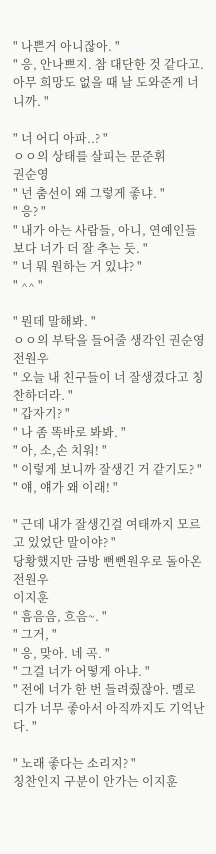" 나쁜거 아니잖아. "
" 응, 안나쁘지. 참 대단한 것 같다고. 아무 희망도 없을 때 날 도와준게 너니까. "

" 너 어디 아파..? "
ㅇㅇ의 상태를 살피는 문준휘
권순영
" 넌 춤선이 왜 그렇게 좋냐. "
" 응? "
" 내가 아는 사람들, 아니, 연예인들 보다 너가 더 잘 추는 듯. "
" 너 뭐 원하는 거 있냐? "
" ^^ "

" 뭔데 말해봐. "
ㅇㅇ의 부탁을 들어줄 생각인 권순영
전원우
" 오늘 내 친구들이 너 잘생겼다고 칭찬하더라. "
" 갑자기? "
" 나 좀 똑바로 봐봐. "
" 아, 소,손 치워! "
" 이렇게 보니까 잘생긴 거 같기도? "
" 얘, 얘가 왜 이래! "

" 근데 내가 잘생긴걸 여태까지 모르고 있었단 말이야? "
당황했지만 금방 뻔뻔원우로 돌아온 전원우
이지훈
" 흠음음, 흐음~. "
" 그거, "
" 응, 맞아. 네 곡. "
" 그걸 너가 어떻게 아냐. "
" 전에 너가 한 번 들려줬잖아. 멜로디가 너무 좋아서 아직까지도 기억난다. "

" 노래 좋다는 소리지? "
칭찬인지 구분이 안가는 이지훈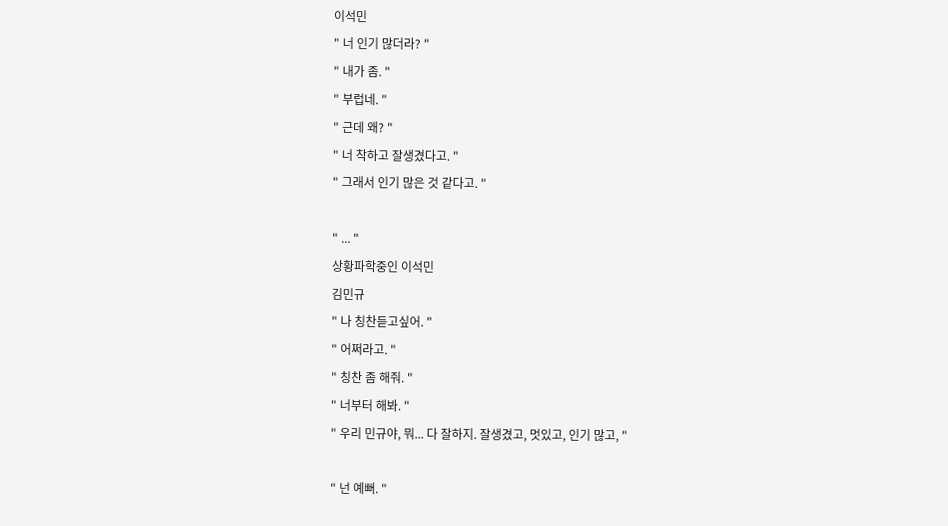이석민
" 너 인기 많더라? "
" 내가 좀. "
" 부럽네. "
" 근데 왜? "
" 너 착하고 잘생겼다고. "
" 그래서 인기 많은 것 같다고. "

" ... "
상황파학중인 이석민
김민규
" 나 칭찬듣고싶어. "
" 어쩌라고. "
" 칭찬 좀 해줘. "
" 너부터 해봐. "
" 우리 민규야, 뭐... 다 잘하지. 잘생겼고, 멋있고, 인기 많고, "

" 넌 예뻐. "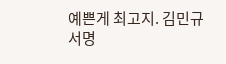예쁜게 최고지. 김민규
서명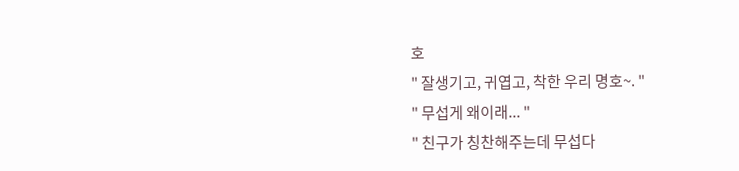호
" 잘생기고, 귀엽고, 착한 우리 명호~. "
" 무섭게 왜이래... "
" 친구가 칭찬해주는데 무섭다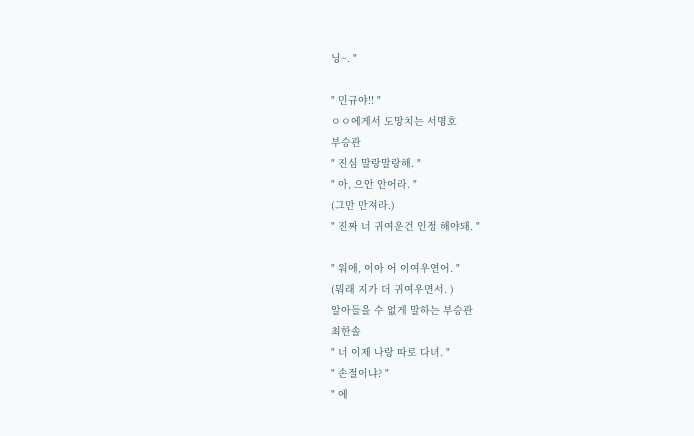닝~. "

" 민규야!! "
ㅇㅇ에게서 도망치는 서명호
부승관
" 진심 말랑말랑해. "
" 아, 으안 안어라. "
(그만 만져라.)
" 진짜 너 귀여운건 인정 해야돼. "

" 워애, 이아 어 이여우연어. "
(뭐래 지가 더 귀여우면서. )
알아들을 수 없게 말하는 부승관
최한솔
" 너 이제 나랑 따로 다녀. "
" 손절이냐? "
" 에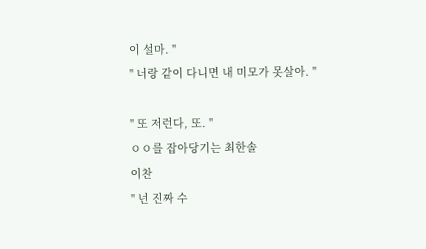이 설마. "
" 너랑 같이 다니면 내 미모가 못살아. "

" 또 저런다, 또. "
ㅇㅇ를 잡아당기는 최한솔
이찬
" 넌 진짜 수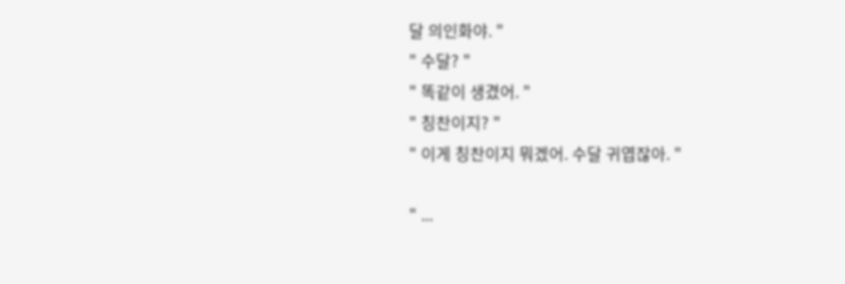달 의인화야. "
" 수달? "
" 똑같이 생겼어. "
" 칭찬이지? "
" 이게 칭찬이지 뭐겠어. 수달 귀엽잖아. "

" ...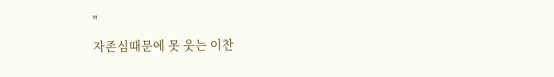"
자존심때문에 못 웃는 이찬